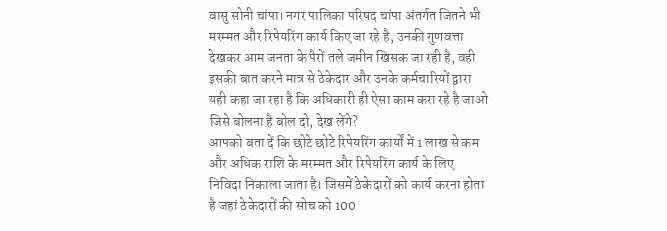वासु सोनी चांपा। नगर पालिका परिषद चांपा अंतर्गत जितने भी मरम्मत और रिपेयरिंग कार्य किए जा रहे है, उनकी गुणवत्ता देखकर आम जनता के पैरों तले जमीन खिसक जा रही है, वही इसकी बात करने मात्र से ठेकेदार और उनके कर्मचारियों द्वारा यही कहा जा रहा है कि अधिकारी ही ऐसा काम करा रहे है जाओ जिसे बोलना है बोल दो, देख लेंगे?
आपको बता दें कि छोटे छोटे रिपेयरिंग कार्यों में 1 लाख से कम और अधिक राशि के मरम्मत और रिपेयरिंग कार्य के लिए निविदा निकाला जाता है। जिसमें ठेकेदारों को कार्य करना होता है जहां ठेकेदारों की सोच को 100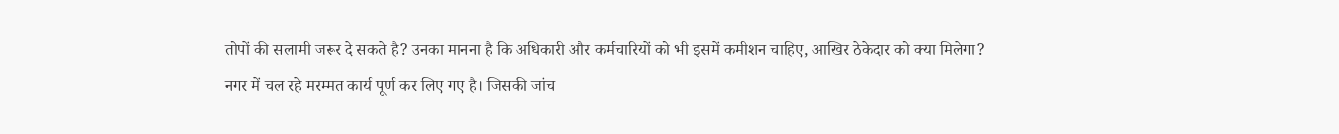तोपों की सलामी जरूर दे सकते है? उनका मानना है कि अधिकारी और कर्मचारियों को भी इसमें कमीशन चाहिए, आखिर ठेकेदार को क्या मिलेगा?
नगर में चल रहे मरम्मत कार्य पूर्ण कर लिए गए है। जिसकी जांच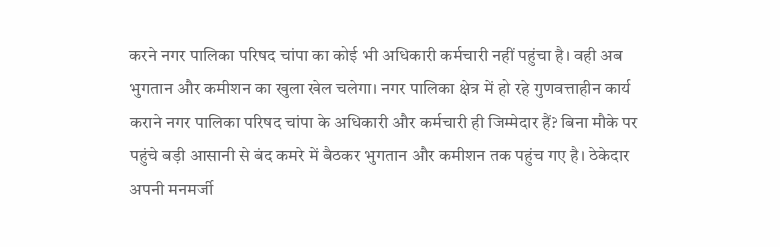करने नगर पालिका परिषद चांपा का कोई भी अधिकारी कर्मचारी नहीं पहुंचा है। वही अब भुगतान और कमीशन का खुला खेल चलेगा। नगर पालिका क्षेत्र में हो रहे गुणवत्ताहीन कार्य कराने नगर पालिका परिषद चांपा के अधिकारी और कर्मचारी ही जिम्मेदार हैं? बिना मौके पर पहुंचे बड़ी आसानी से बंद कमरे में बैठकर भुगतान और कमीशन तक पहुंच गए है। ठेकेदार अपनी मनमर्जी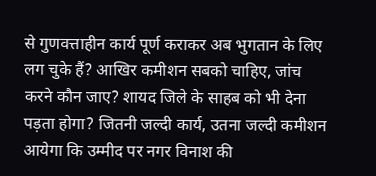से गुणवत्ताहीन कार्य पूर्ण कराकर अब भुगतान के लिए लग चुके हैं? आखिर कमीशन सबको चाहिए, जांच करने कौन जाए? शायद जिले के साहब को भी देना पड़ता होगा? जितनी जल्दी कार्य, उतना जल्दी कमीशन आयेगा कि उम्मीद पर नगर विनाश की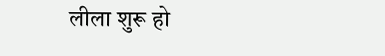लीला शुरू हो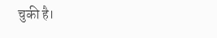चुकी है।